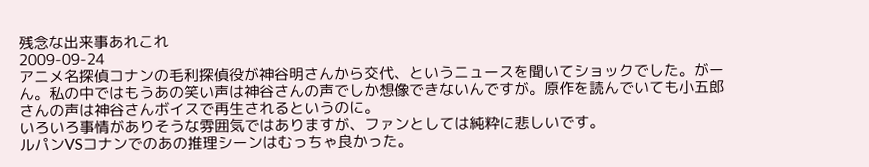残念な出来事あれこれ
2009-09-24
アニメ名探偵コナンの毛利探偵役が神谷明さんから交代、というニュースを聞いてショックでした。がーん。私の中ではもうあの笑い声は神谷さんの声でしか想像できないんですが。原作を読んでいても小五郎さんの声は神谷さんボイスで再生されるというのに。
いろいろ事情がありそうな雰囲気ではありますが、ファンとしては純粋に悲しいです。
ルパンVSコナンでのあの推理シーンはむっちゃ良かった。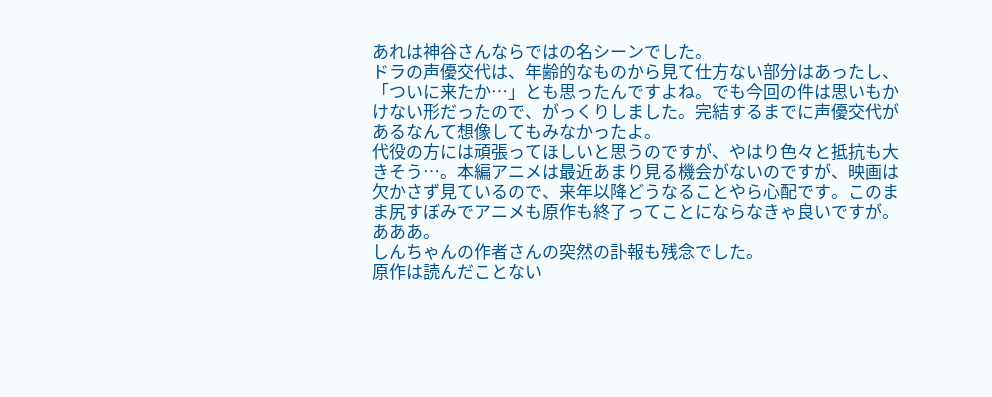あれは神谷さんならではの名シーンでした。
ドラの声優交代は、年齢的なものから見て仕方ない部分はあったし、「ついに来たか…」とも思ったんですよね。でも今回の件は思いもかけない形だったので、がっくりしました。完結するまでに声優交代があるなんて想像してもみなかったよ。
代役の方には頑張ってほしいと思うのですが、やはり色々と抵抗も大きそう…。本編アニメは最近あまり見る機会がないのですが、映画は欠かさず見ているので、来年以降どうなることやら心配です。このまま尻すぼみでアニメも原作も終了ってことにならなきゃ良いですが。あああ。
しんちゃんの作者さんの突然の訃報も残念でした。
原作は読んだことない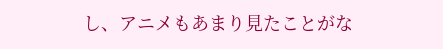し、アニメもあまり見たことがな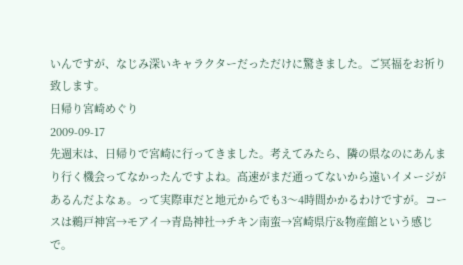いんですが、なじみ深いキャラクターだっただけに驚きました。ご冥福をお祈り致します。
日帰り宮崎めぐり
2009-09-17
先週末は、日帰りで宮崎に行ってきました。考えてみたら、隣の県なのにあんまり行く機会ってなかったんですよね。高速がまだ通ってないから遠いイメージがあるんだよなぁ。って実際車だと地元からでも3〜4時間かかるわけですが。コースは鵜戸神宮→モアイ→青島神社→チキン南蛮→宮崎県庁&物産館という感じで。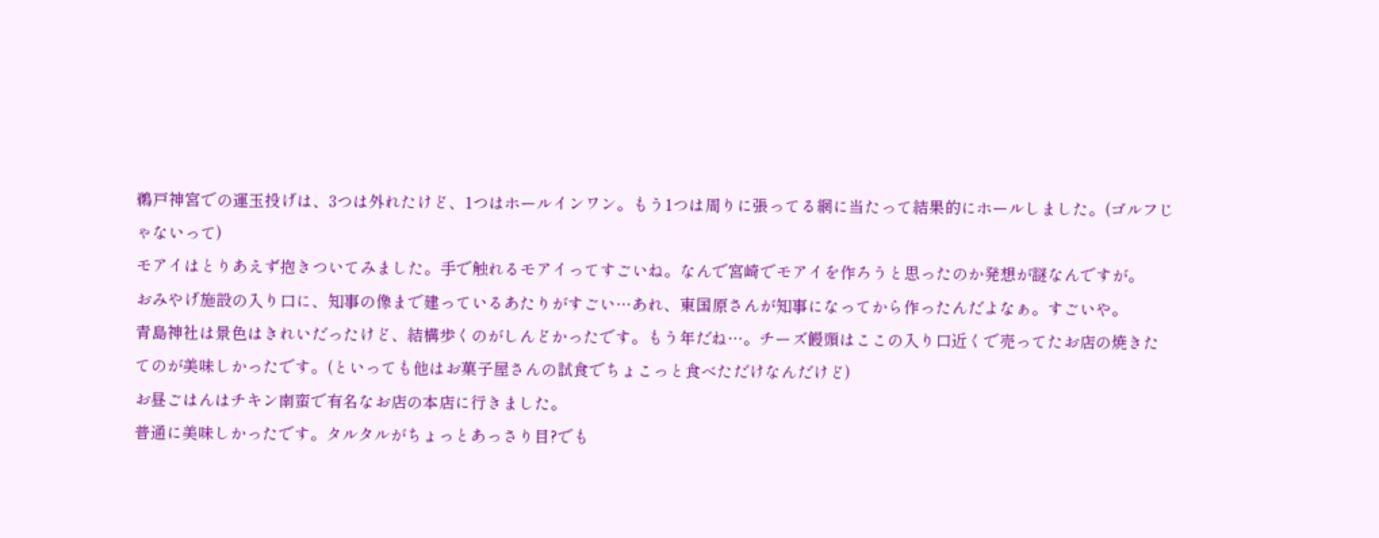鵜戸神宮での運玉投げは、3つは外れたけど、1つはホールインワン。もう1つは周りに張ってる網に当たって結果的にホールしました。(ゴルフじゃないって)
モアイはとりあえず抱きついてみました。手で触れるモアイってすごいね。なんで宮崎でモアイを作ろうと思ったのか発想が謎なんですが。
おみやげ施設の入り口に、知事の像まで建っているあたりがすごい…あれ、東国原さんが知事になってから作ったんだよなぁ。すごいや。
青島神社は景色はきれいだったけど、結構歩くのがしんどかったです。もう年だね…。チーズ饅頭はここの入り口近くで売ってたお店の焼きたてのが美味しかったです。(といっても他はお菓子屋さんの試食でちょこっと食べただけなんだけど)
お昼ごはんはチキン南蛮で有名なお店の本店に行きました。
普通に美味しかったです。タルタルがちょっとあっさり目?でも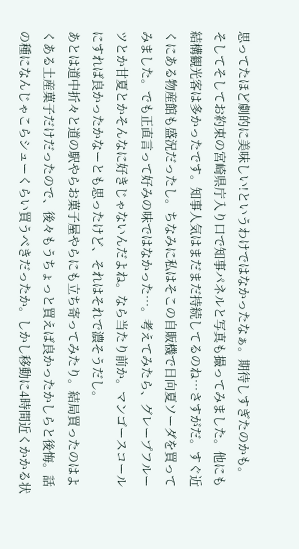思ってたほど劇的に美味しい!というわけではなかったなぁ。期待しすぎたのかも。
そしてそしてお約束の宮崎県庁入り口で知事パネルと写真も撮ってみました。他にも結構観光客は多かったです。知事人気はまだまだ持続してるのね…さすがだ。すぐ近くにある物産館も盛況だったし。ちなみに私はそこの自販機で日向夏ソーダを買ってみました。でも正直言って好みの味ではなかった…。考えてみたら、グレープフルーツとか甘夏とかそんなに好きじゃないんだよね。なら当たり前か。マンゴースコールにすれば良かったかなーとも思ったけど、それはそれで濃そうだし。
あとは道中折々と道の駅やらお菓子屋やらにも立ち寄ってみたり。結局買ったのはよくある土産菓子だけだったので、後々もうちょっと買えば良かったかしらと後悔。話の種になんじゃこらシューくらい買うべきだったか。しかし移動に4時間近くかかる状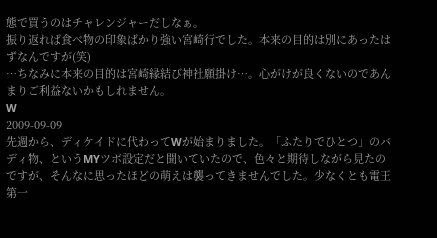態で買うのはチャレンジャーだしなぁ。
振り返れば食べ物の印象ばかり強い宮崎行でした。本来の目的は別にあったはずなんですが(笑)
…ちなみに本来の目的は宮崎縁結び神社願掛け…。心がけが良くないのであんまりご利益ないかもしれません。
W
2009-09-09
先週から、ディケイドに代わってWが始まりました。「ふたりでひとつ」のバディ物、というMYツボ設定だと聞いていたので、色々と期待しながら見たのですが、そんなに思ったほどの萌えは襲ってきませんでした。少なくとも電王第一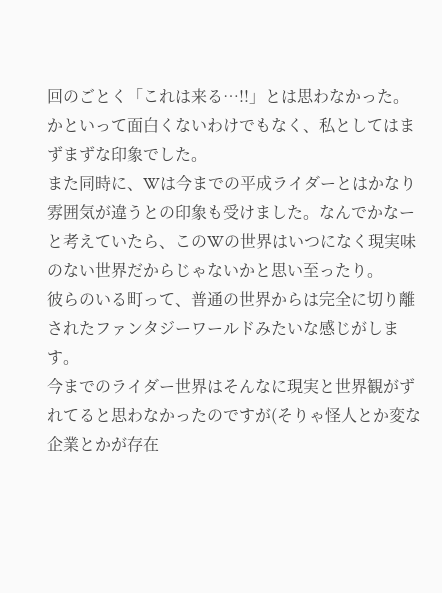回のごとく「これは来る…!!」とは思わなかった。かといって面白くないわけでもなく、私としてはまずまずな印象でした。
また同時に、Wは今までの平成ライダーとはかなり雰囲気が違うとの印象も受けました。なんでかなーと考えていたら、このWの世界はいつになく現実味のない世界だからじゃないかと思い至ったり。
彼らのいる町って、普通の世界からは完全に切り離されたファンタジーワールドみたいな感じがします。
今までのライダー世界はそんなに現実と世界観がずれてると思わなかったのですが(そりゃ怪人とか変な企業とかが存在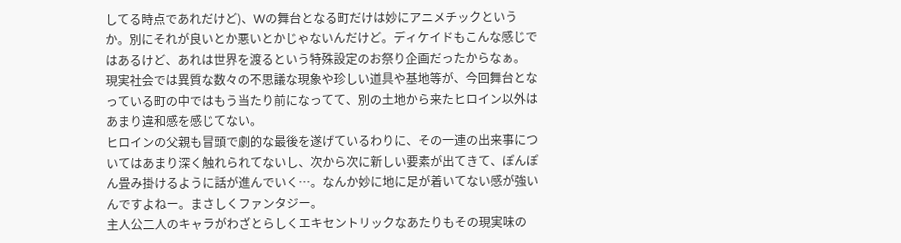してる時点であれだけど)、Wの舞台となる町だけは妙にアニメチックというか。別にそれが良いとか悪いとかじゃないんだけど。ディケイドもこんな感じではあるけど、あれは世界を渡るという特殊設定のお祭り企画だったからなぁ。
現実社会では異質な数々の不思議な現象や珍しい道具や基地等が、今回舞台となっている町の中ではもう当たり前になってて、別の土地から来たヒロイン以外はあまり違和感を感じてない。
ヒロインの父親も冒頭で劇的な最後を遂げているわりに、その一連の出来事についてはあまり深く触れられてないし、次から次に新しい要素が出てきて、ぽんぽん畳み掛けるように話が進んでいく…。なんか妙に地に足が着いてない感が強いんですよねー。まさしくファンタジー。
主人公二人のキャラがわざとらしくエキセントリックなあたりもその現実味の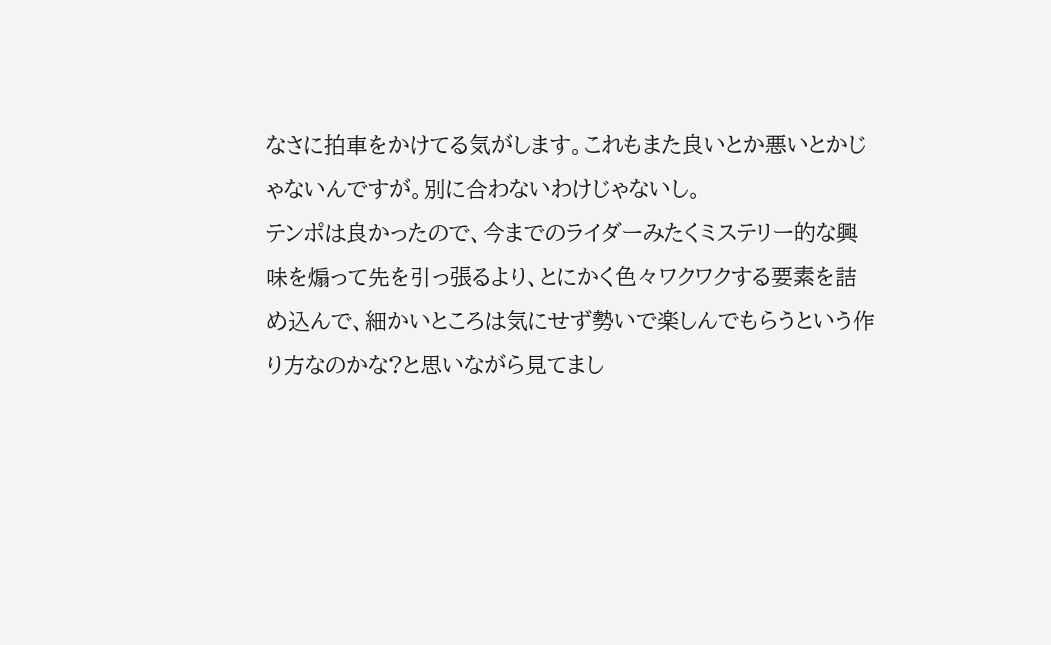なさに拍車をかけてる気がします。これもまた良いとか悪いとかじゃないんですが。別に合わないわけじゃないし。
テンポは良かったので、今までのライダーみたくミステリー的な興味を煽って先を引っ張るより、とにかく色々ワクワクする要素を詰め込んで、細かいところは気にせず勢いで楽しんでもらうという作り方なのかな?と思いながら見てまし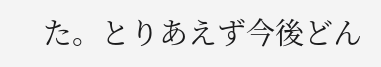た。とりあえず今後どん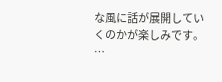な風に話が展開していくのかが楽しみです。
…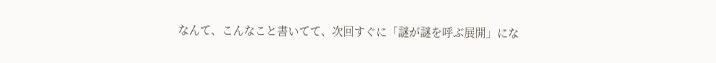なんて、こんなこと書いてて、次回すぐに「謎が謎を呼ぶ展開」にな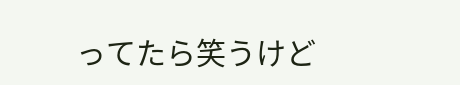ってたら笑うけど